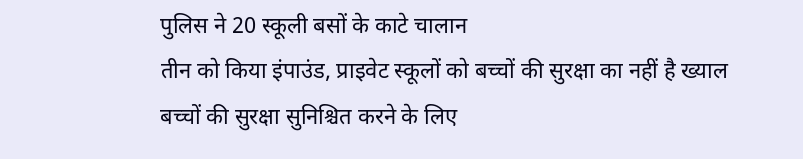पुलिस ने 20 स्कूली बसों के काटे चालान
तीन को किया इंपाउंड, प्राइवेट स्कूलों को बच्चों की सुरक्षा का नहीं है ख्याल
बच्चों की सुरक्षा सुनिश्चित करने के लिए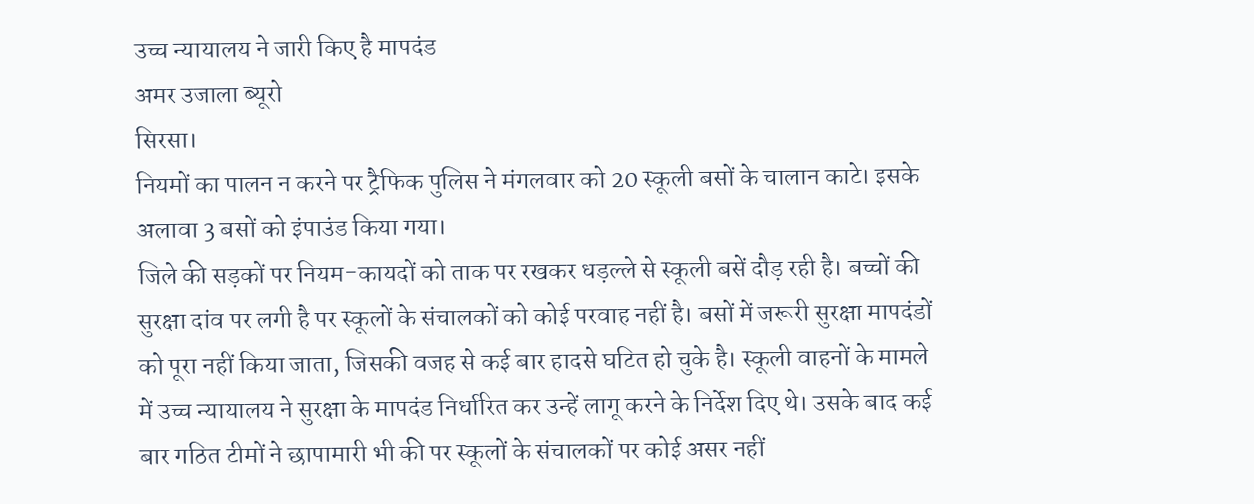उच्च न्यायालय ने जारी किए है मापदंड
अमर उजाला ब्यूरो
सिरसा।
नियमों का पालन न करने पर ट्रैफिक पुलिस ने मंगलवार को 20 स्कूली बसों के चालान काटे। इसके अलावा 3 बसों को इंपाउंड किया गया।
जिले की सड़कों पर नियम-कायदों को ताक पर रखकर धड़ल्ले से स्कूली बसें दौड़ रही है। बच्चों की सुरक्षा दांव पर लगी है पर स्कूलों के संचालकों को कोई परवाह नहीं है। बसों में जरूरी सुरक्षा मापदंडों को पूरा नहीं किया जाता, जिसकी वजह से कई बार हादसे घटित हो चुके है। स्कूली वाहनों के मामले में उच्च न्यायालय ने सुरक्षा के मापदंड निर्धारित कर उन्हें लागू करने के निर्देश दिए थे। उसके बाद कई बार गठित टीमों ने छापामारी भी की पर स्कूलों के संचालकों पर कोई असर नहीं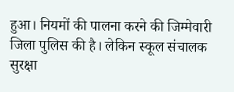हुआ। नियमों की पालना करने की जिम्मेवारी जिला पुलिस की है। लेकिन स्कूल संचालक सुरक्षा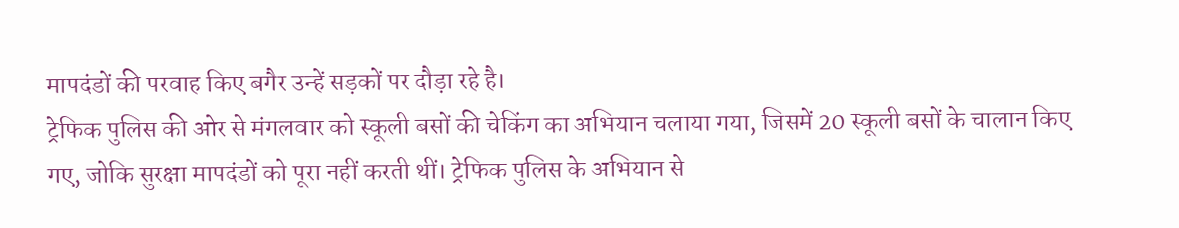मापदंडों की परवाह किए बगैर उन्हें सड़कों पर दौड़ा रहे है।
ट्रेफिक पुलिस की ओर से मंगलवार को स्कूली बसों की चेकिंग का अभियान चलाया गया, जिसमें 20 स्कूली बसों के चालान किए गए, जोकि सुरक्षा मापदंडों को पूरा नहीं करती थीं। ट्रेफिक पुलिस के अभियान से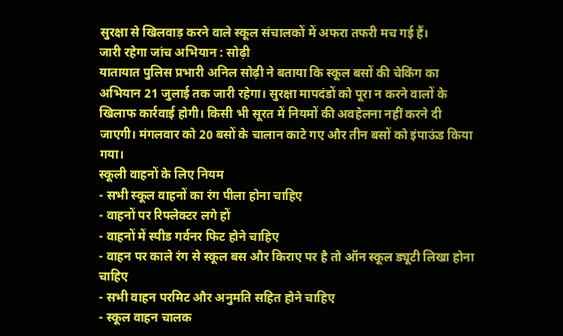सुरक्षा से खिलवाड़ करने वाले स्कूल संचालकों में अफरा तफरी मच गई हैं।
जारी रहेगा जांच अभियान : सोढ़ी
यातायात पुलिस प्रभारी अनिल सोढ़ी ने बताया कि स्कूल बसों की चेकिंग का अभियान 21 जुलाई तक जारी रहेगा। सुरक्षा मापदंडों को पूरा न करने वालों के खिलाफ कार्रवाई होगी। किसी भी सूरत में नियमों की अवहेलना नहीं करने दी जाएगी। मंगलवार को 20 बसों के चालान काटे गए और तीन बसों को इंपाऊंड किया गया।
स्कूली वाहनों के लिए नियम
- सभी स्कूल वाहनों का रंग पीला होना चाहिए
- वाहनों पर रिफ्लेक्टर लगे हों
- वाहनों में स्पीड गर्वनर फिट होने चाहिए
- वाहन पर काले रंग से स्कूल बस और किराए पर है तो ऑन स्कूल ड्यूटी लिखा होना चाहिए
- सभी वाहन परमिट और अनुमति सहित होने चाहिए
- स्कूल वाहन चालक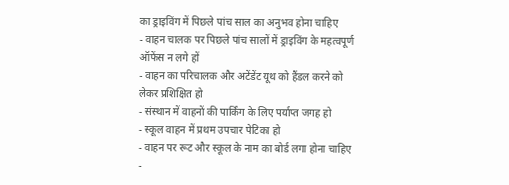का ड्राइविंग में पिछले पांच साल का अनुभव होना चाहिए
- वाहन चालक पर पिछले पांच सालों में ड्राइविंग के महत्वपूर्ण ऑफेंस न लगे हों
- वाहन का परिचालक और अटेंडेंट यूथ को हैंडल करने को लेकर प्रशिक्षित हो
- संस्थान में वाहनों की पार्किंग के लिए पर्याप्त जगह हो
- स्कूल वाहन में प्रथम उपचार पेटिका हो
- वाहन पर रूट और स्कूल के नाम का बोर्ड लगा होना चाहिए
-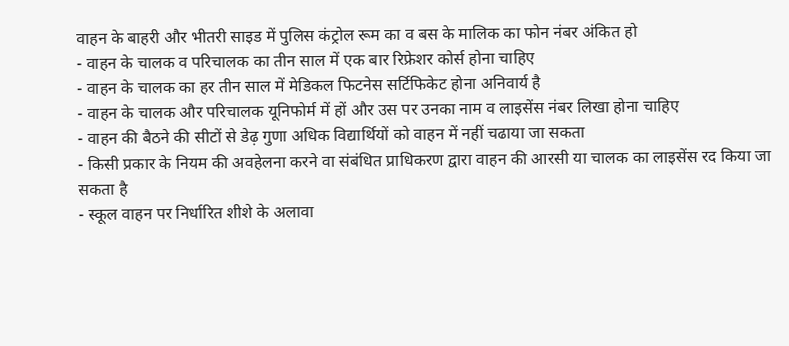वाहन के बाहरी और भीतरी साइड में पुलिस कंट्रोल रूम का व बस के मालिक का फोन नंबर अंकित हो
- वाहन के चालक व परिचालक का तीन साल में एक बार रिफ्रेशर कोर्स होना चाहिए
- वाहन के चालक का हर तीन साल में मेडिकल फिटनेस सर्टिफिकेट होना अनिवार्य है
- वाहन के चालक और परिचालक यूनिफोर्म में हों और उस पर उनका नाम व लाइसेंस नंबर लिखा होना चाहिए
- वाहन की बैठने की सीटों से डेढ़ गुणा अधिक विद्यार्थियों को वाहन में नहीं चढाया जा सकता
- किसी प्रकार के नियम की अवहेलना करने वा संबंधित प्राधिकरण द्वारा वाहन की आरसी या चालक का लाइसेंस रद किया जा सकता है
- स्कूल वाहन पर निर्धारित शीशे के अलावा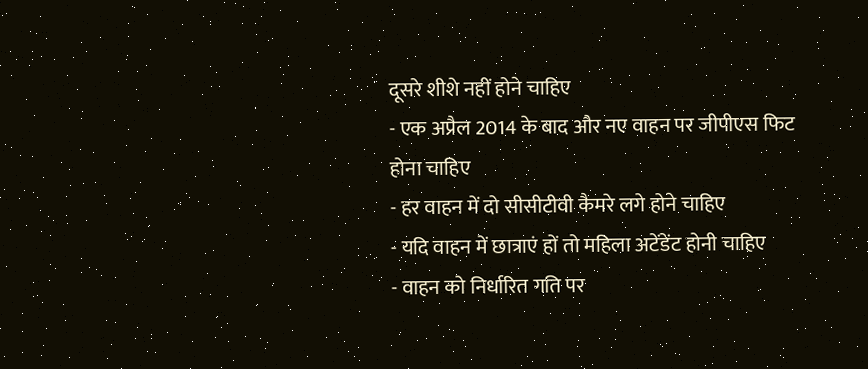दूसरे शीशे नहीं होने चाहिए
- एक अप्रैल 2014 के बाद और नए वाहन पर जीपीएस फिट होना चाहिए
- हर वाहन में दो सीसीटीवी कैमरे लगे होने चाहिए
- यदि वाहन में छात्राएं हों तो महिला अटेंडेंट होनी चाहिए
- वाहन को निर्धारित गति पर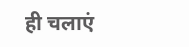ही चलाएं